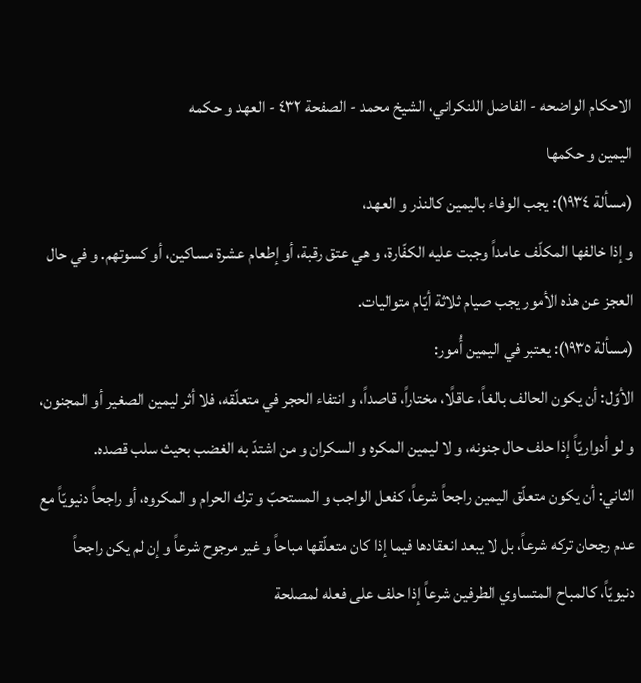الاحكام الواضحه - الفاضل اللنكراني، الشيخ محمد - الصفحة ٤٣٢ - العهد و حكمه
اليمين و حكمها
(مسألة ١٩٣٤): يجب الوفاء باليمين كالنذر و العهد،
و إذا خالفها المكلّف عامداً وجبت عليه الكفّارة، و هي عتق رقبة، أو إطعام عشرة مساكين، أو كسوتهم. و في حال العجز عن هذه الأمور يجب صيام ثلاثة أيّام متواليات.
(مسألة ١٩٣٥): يعتبر في اليمين أُمور:
الأوّل: أن يكون الحالف بالغاً، عاقلًا، مختاراً، قاصداً، و انتفاء الحجر في متعلّقه، فلا أثر ليمين الصغير أو المجنون، و لو أدواريّاً إذا حلف حال جنونه، و لا ليمين المكره و السكران و من اشتدّ به الغضب بحيث سلب قصده.
الثاني: أن يكون متعلّق اليمين راجحاً شرعاً، كفعل الواجب و المستحبّ و ترك الحرام و المكروه، أو راجحاً دنيويّاً مع عدم رجحان تركه شرعاً، بل لا يبعد انعقادها فيما إذا كان متعلّقها مباحاً و غير مرجوح شرعاً و إن لم يكن راجحاً دنيويّاً، كالمباح المتساوي الطرفين شرعاً إذا حلف على فعله لمصلحة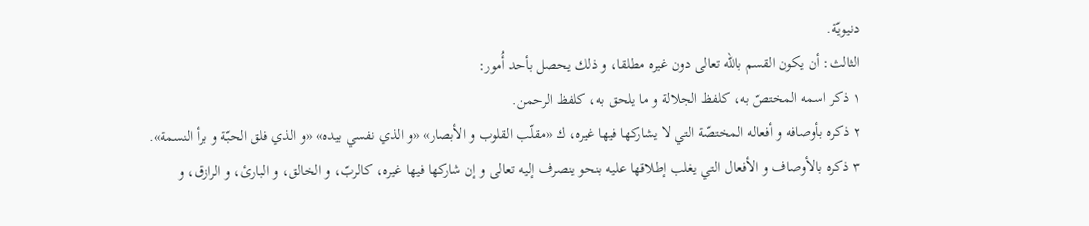دنيويّة.
الثالث: أن يكون القسم باللّه تعالى دون غيره مطلقا، و ذلك يحصل بأحد أُمور:
١ ذكر اسمه المختصّ به، كلفظ الجلالة و ما يلحق به، كلفظ الرحمن.
٢ ذكره بأوصافه و أفعاله المختصّة التي لا يشاركها فيها غيره، ك «مقلّب القلوب و الأبصار» «و الذي نفسي بيده» «و الذي فلق الحبّة و برأ النسمة».
٣ ذكره بالأوصاف و الأفعال التي يغلب إطلاقها عليه بنحو ينصرف إليه تعالى و إن شاركها فيها غيره، كالربّ، و الخالق، و البارئ، و الرازق، و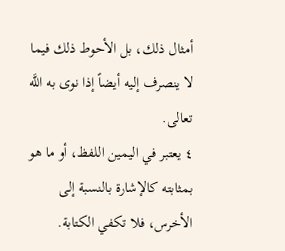أمثال ذلك، بل الأحوط ذلك فيما لا ينصرف إليه أيضاً إذا نوى به اللَّه تعالى.
٤ يعتبر في اليمين اللفظ، أو ما هو بمثابته كالإشارة بالنسبة إلى الأخرس، فلا تكفي الكتابة.